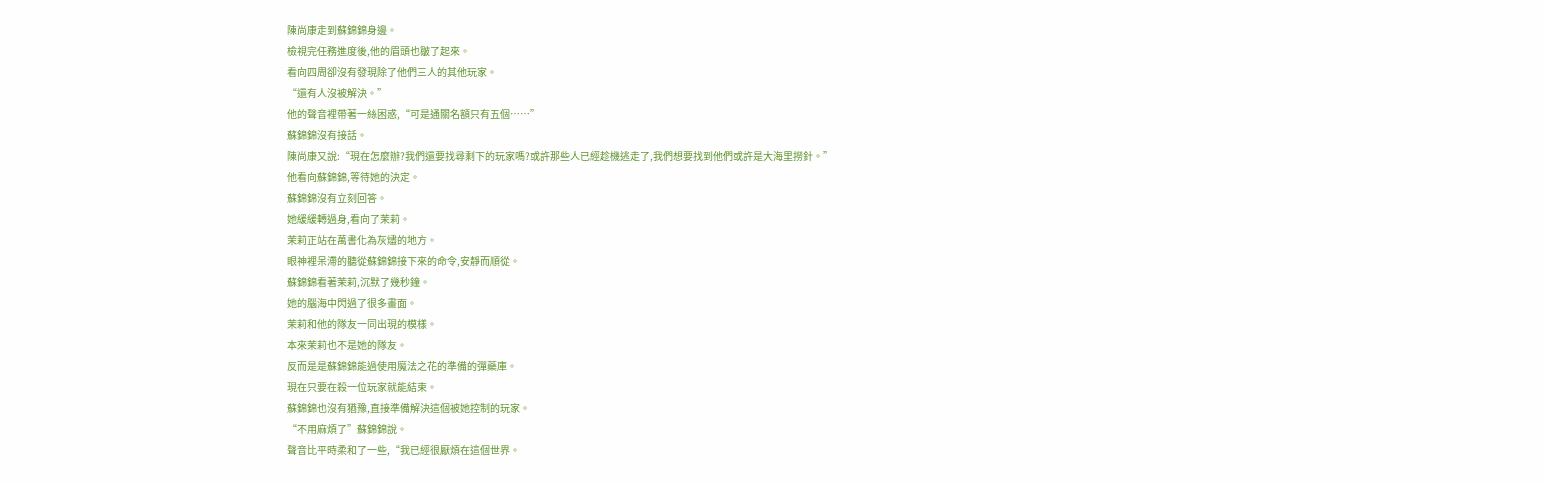陳尚康走到蘇錦錦身邊。
檢視完任務進度後,他的眉頭也皺了起來。
看向四周卻沒有發現除了他們三人的其他玩家。
“還有人沒被解決。”
他的聲音裡帶著一絲困惑,“可是通關名額只有五個……”
蘇錦錦沒有接話。
陳尚康又說:“現在怎麼辦?我們還要找尋剩下的玩家嗎?或許那些人已經趁機逃走了,我們想要找到他們或許是大海里撈針。”
他看向蘇錦錦,等待她的決定。
蘇錦錦沒有立刻回答。
她緩緩轉過身,看向了茉莉。
茉莉正站在萬書化為灰燼的地方。
眼神裡呆滯的聽從蘇錦錦接下來的命令,安靜而順從。
蘇錦錦看著茉莉,沉默了幾秒鐘。
她的腦海中閃過了很多畫面。
茉莉和他的隊友一同出現的模樣。
本來茉莉也不是她的隊友。
反而是是蘇錦錦能過使用魔法之花的準備的彈藥庫。
現在只要在殺一位玩家就能結束。
蘇錦錦也沒有猶豫,直接準備解決這個被她控制的玩家。
“不用麻煩了”蘇錦錦說。
聲音比平時柔和了一些,“我已經很厭煩在這個世界。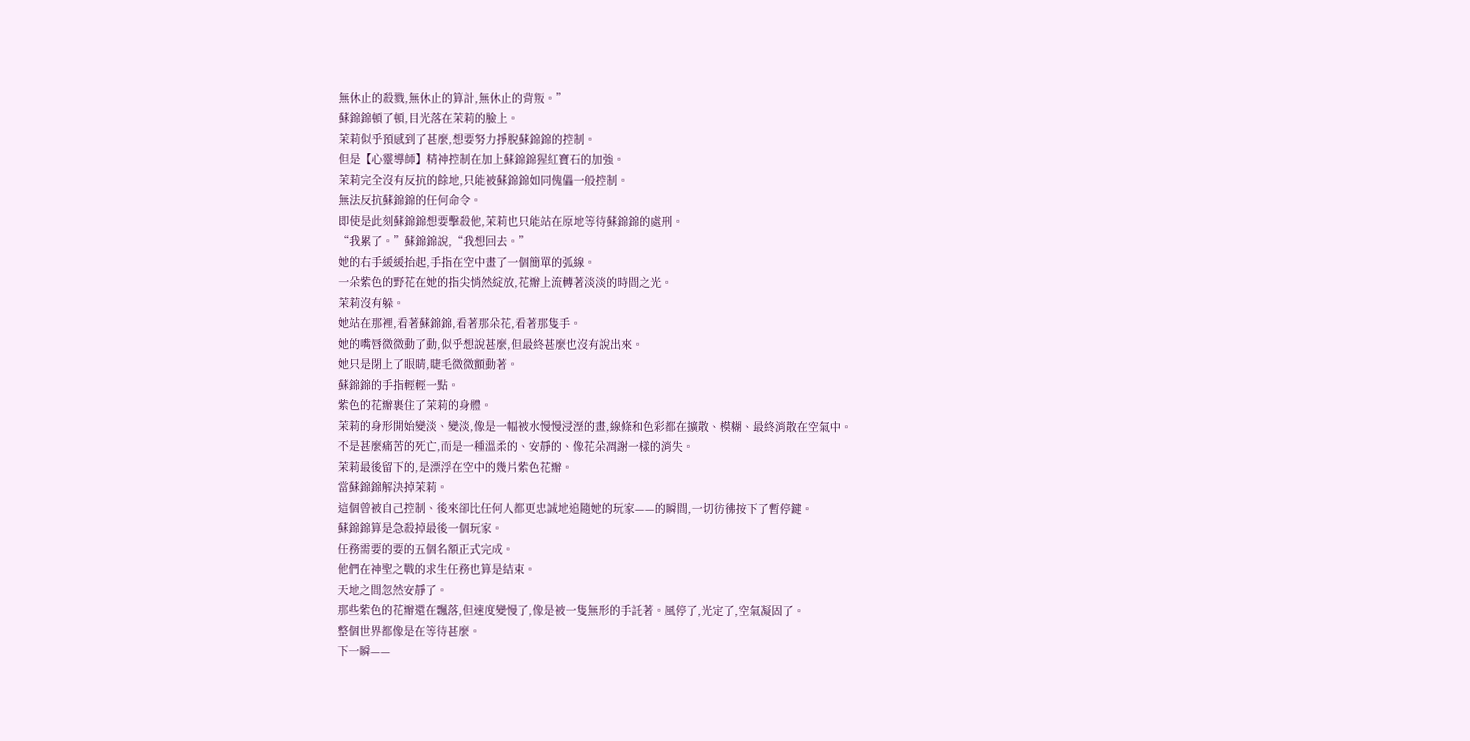無休止的殺戮,無休止的算計,無休止的背叛。”
蘇錦錦頓了頓,目光落在茉莉的臉上。
茉莉似乎預感到了甚麼,想要努力掙脫蘇錦錦的控制。
但是【心靈導師】精神控制在加上蘇錦錦猩紅寶石的加強。
茉莉完全沒有反抗的餘地,只能被蘇錦錦如同傀儡一般控制。
無法反抗蘇錦錦的任何命令。
即使是此刻蘇錦錦想要擊殺他,茉莉也只能站在原地等待蘇錦錦的處刑。
“我累了。”蘇錦錦說,“我想回去。”
她的右手緩緩抬起,手指在空中畫了一個簡單的弧線。
一朵紫色的野花在她的指尖悄然綻放,花瓣上流轉著淡淡的時間之光。
茉莉沒有躲。
她站在那裡,看著蘇錦錦,看著那朵花,看著那隻手。
她的嘴唇微微動了動,似乎想說甚麼,但最終甚麼也沒有說出來。
她只是閉上了眼睛,睫毛微微顫動著。
蘇錦錦的手指輕輕一點。
紫色的花瓣裹住了茉莉的身體。
茉莉的身形開始變淡、變淡,像是一幅被水慢慢浸溼的畫,線條和色彩都在擴散、模糊、最終消散在空氣中。
不是甚麼痛苦的死亡,而是一種溫柔的、安靜的、像花朵凋謝一樣的消失。
茉莉最後留下的,是漂浮在空中的幾片紫色花瓣。
當蘇錦錦解決掉茉莉。
這個曾被自己控制、後來卻比任何人都更忠誠地追隨她的玩家——的瞬間,一切彷彿按下了暫停鍵。
蘇錦錦算是急殺掉最後一個玩家。
任務需要的要的五個名額正式完成。
他們在神聖之戰的求生任務也算是結束。
天地之間忽然安靜了。
那些紫色的花瓣還在飄落,但速度變慢了,像是被一隻無形的手託著。風停了,光定了,空氣凝固了。
整個世界都像是在等待甚麼。
下一瞬——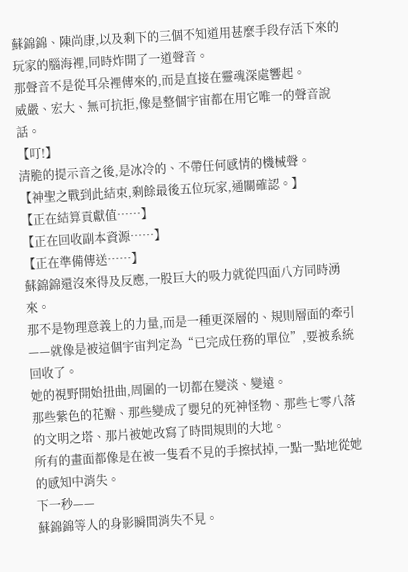蘇錦錦、陳尚康,以及剩下的三個不知道用甚麼手段存活下來的玩家的腦海裡,同時炸開了一道聲音。
那聲音不是從耳朵裡傳來的,而是直接在靈魂深處響起。
威嚴、宏大、無可抗拒,像是整個宇宙都在用它唯一的聲音說話。
【叮!】
清脆的提示音之後,是冰冷的、不帶任何感情的機械聲。
【神聖之戰到此結束,剩餘最後五位玩家,通關確認。】
【正在結算貢獻值……】
【正在回收副本資源……】
【正在準備傳送……】
蘇錦錦還沒來得及反應,一股巨大的吸力就從四面八方同時湧來。
那不是物理意義上的力量,而是一種更深層的、規則層面的牽引——就像是被這個宇宙判定為“已完成任務的單位”,要被系統回收了。
她的視野開始扭曲,周圍的一切都在變淡、變遠。
那些紫色的花瓣、那些變成了嬰兒的死神怪物、那些七零八落的文明之塔、那片被她改寫了時間規則的大地。
所有的畫面都像是在被一隻看不見的手擦拭掉,一點一點地從她的感知中消失。
下一秒——
蘇錦錦等人的身影瞬間消失不見。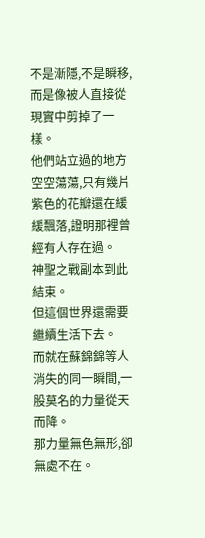不是漸隱,不是瞬移,而是像被人直接從現實中剪掉了一樣。
他們站立過的地方空空蕩蕩,只有幾片紫色的花瓣還在緩緩飄落,證明那裡曾經有人存在過。
神聖之戰副本到此結束。
但這個世界還需要繼續生活下去。
而就在蘇錦錦等人消失的同一瞬間,一股莫名的力量從天而降。
那力量無色無形,卻無處不在。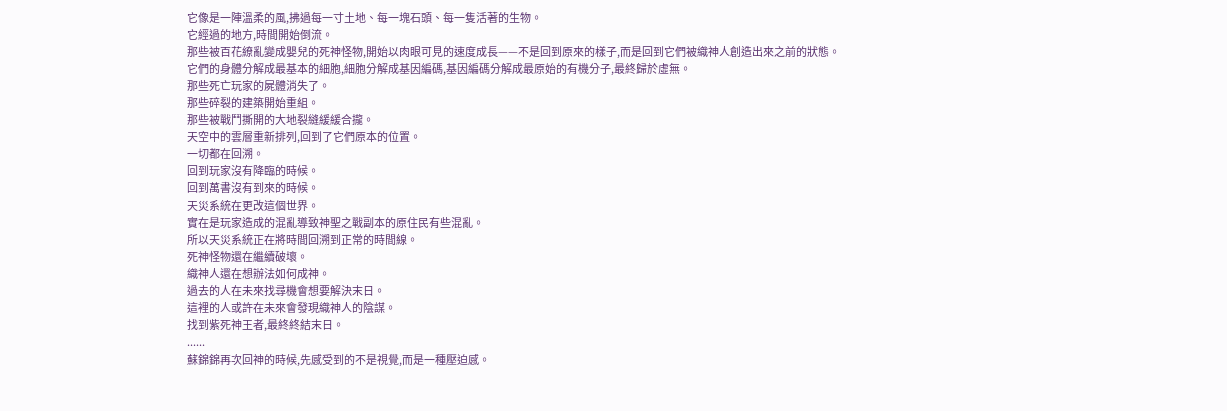它像是一陣溫柔的風,拂過每一寸土地、每一塊石頭、每一隻活著的生物。
它經過的地方,時間開始倒流。
那些被百花繚亂變成嬰兒的死神怪物,開始以肉眼可見的速度成長——不是回到原來的樣子,而是回到它們被織神人創造出來之前的狀態。
它們的身體分解成最基本的細胞,細胞分解成基因編碼,基因編碼分解成最原始的有機分子,最終歸於虛無。
那些死亡玩家的屍體消失了。
那些碎裂的建築開始重組。
那些被戰鬥撕開的大地裂縫緩緩合攏。
天空中的雲層重新排列,回到了它們原本的位置。
一切都在回溯。
回到玩家沒有降臨的時候。
回到萬書沒有到來的時候。
天災系統在更改這個世界。
實在是玩家造成的混亂導致神聖之戰副本的原住民有些混亂。
所以天災系統正在將時間回溯到正常的時間線。
死神怪物還在繼續破壞。
織神人還在想辦法如何成神。
過去的人在未來找尋機會想要解決末日。
這裡的人或許在未來會發現織神人的陰謀。
找到紫死神王者,最終終結末日。
......
蘇錦錦再次回神的時候,先感受到的不是視覺,而是一種壓迫感。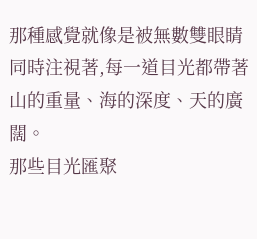那種感覺就像是被無數雙眼睛同時注視著,每一道目光都帶著山的重量、海的深度、天的廣闊。
那些目光匯聚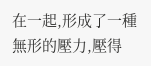在一起,形成了一種無形的壓力,壓得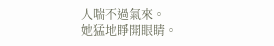人喘不過氣來。
她猛地睜開眼睛。